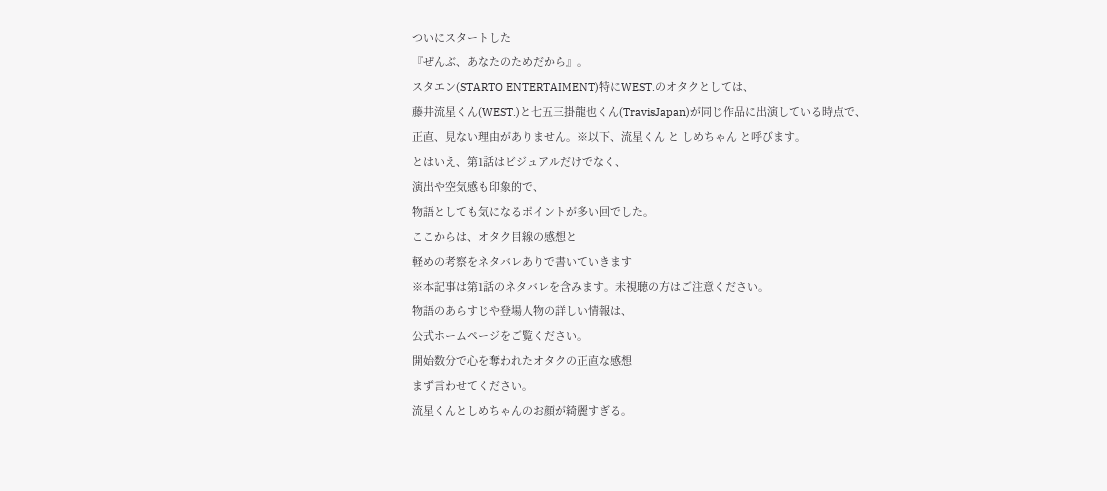ついにスタートした
『ぜんぶ、あなたのためだから』。
スタエン(STARTO ENTERTAIMENT)特にWEST.のオタクとしては、
藤井流星くん(WEST.)と七五三掛龍也くん(TravisJapan)が同じ作品に出演している時点で、
正直、見ない理由がありません。※以下、流星くん と しめちゃん と呼びます。
とはいえ、第1話はビジュアルだけでなく、
演出や空気感も印象的で、
物語としても気になるポイントが多い回でした。
ここからは、オタク目線の感想と
軽めの考察をネタバレありで書いていきます
※本記事は第1話のネタバレを含みます。未視聴の方はご注意ください。
物語のあらすじや登場人物の詳しい情報は、
公式ホームページをご覧ください。
開始数分で心を奪われたオタクの正直な感想
まず言わせてください。
流星くんとしめちゃんのお顔が綺麗すぎる。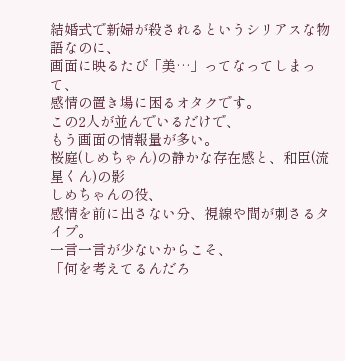結婚式で新婦が殺されるというシリアスな物語なのに、
画面に映るたび「美…」ってなってしまって、
感情の置き場に困るオタクです。
この2人が並んでいるだけで、
もう画面の情報量が多い。
桜庭(しめちゃん)の静かな存在感と、和臣(流星くん)の影
しめちゃんの役、
感情を前に出さない分、視線や間が刺さるタイプ。
一言一言が少ないからこそ、
「何を考えてるんだろ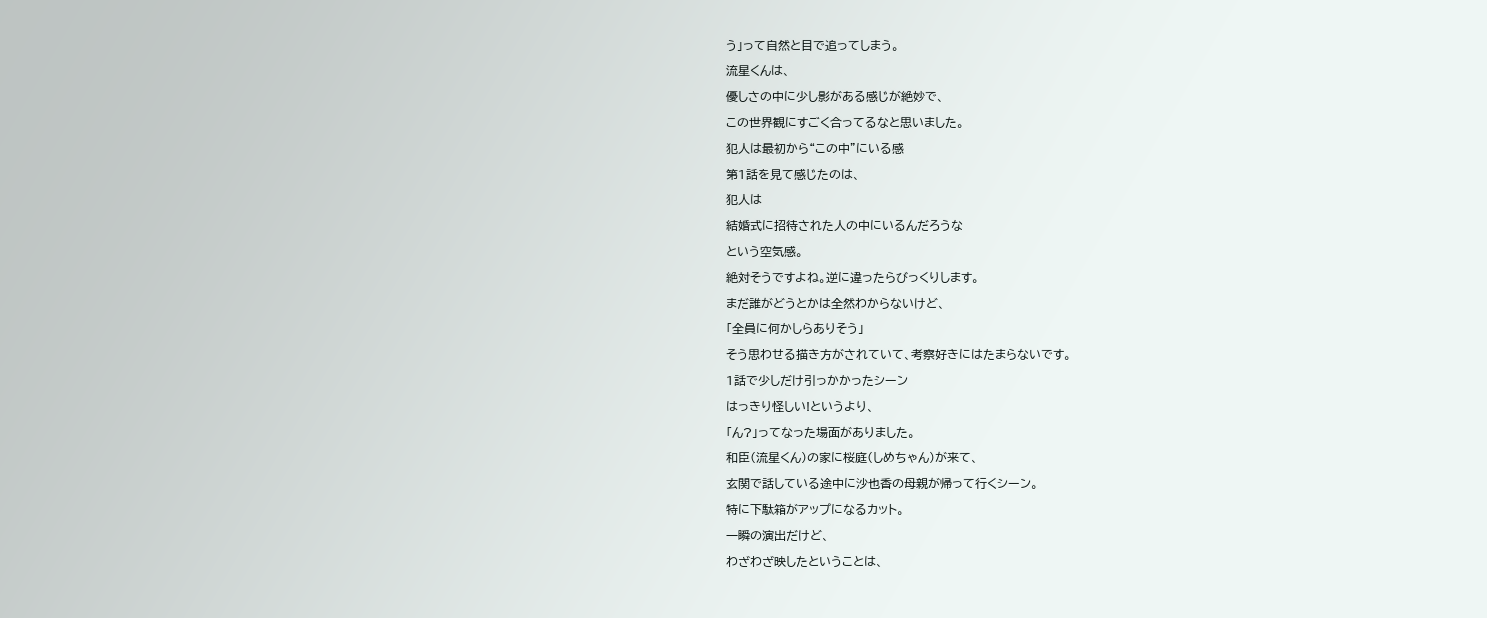う」って自然と目で追ってしまう。
流星くんは、
優しさの中に少し影がある感じが絶妙で、
この世界観にすごく合ってるなと思いました。
犯人は最初から“この中”にいる感
第1話を見て感じたのは、
犯人は
結婚式に招待された人の中にいるんだろうな
という空気感。
絶対そうですよね。逆に違ったらびっくりします。
まだ誰がどうとかは全然わからないけど、
「全員に何かしらありそう」
そう思わせる描き方がされていて、考察好きにはたまらないです。
1話で少しだけ引っかかったシーン
はっきり怪しい!というより、
「ん?」ってなった場面がありました。
和臣(流星くん)の家に桜庭(しめちゃん)が来て、
玄関で話している途中に沙也香の母親が帰って行くシーン。
特に下駄箱がアップになるカット。
一瞬の演出だけど、
わざわざ映したということは、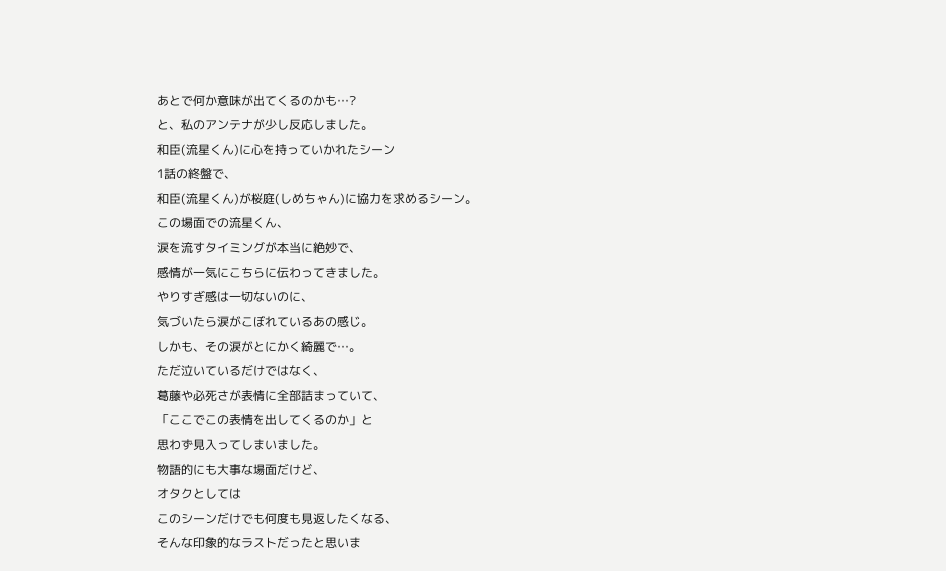あとで何か意味が出てくるのかも…?
と、私のアンテナが少し反応しました。
和臣(流星くん)に心を持っていかれたシーン
1話の終盤で、
和臣(流星くん)が桜庭(しめちゃん)に協力を求めるシーン。
この場面での流星くん、
涙を流すタイミングが本当に絶妙で、
感情が一気にこちらに伝わってきました。
やりすぎ感は一切ないのに、
気づいたら涙がこぼれているあの感じ。
しかも、その涙がとにかく綺麗で…。
ただ泣いているだけではなく、
葛藤や必死さが表情に全部詰まっていて、
「ここでこの表情を出してくるのか」と
思わず見入ってしまいました。
物語的にも大事な場面だけど、
オタクとしては
このシーンだけでも何度も見返したくなる、
そんな印象的なラストだったと思いま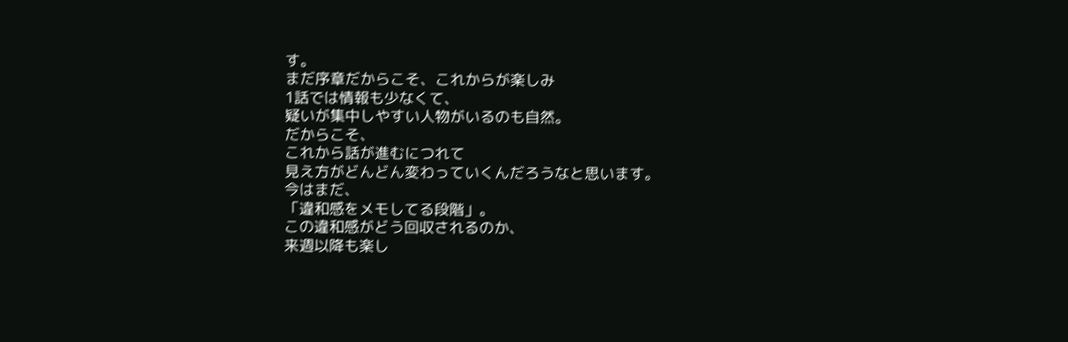す。
まだ序章だからこそ、これからが楽しみ
1話では情報も少なくて、
疑いが集中しやすい人物がいるのも自然。
だからこそ、
これから話が進むにつれて
見え方がどんどん変わっていくんだろうなと思います。
今はまだ、
「違和感をメモしてる段階」。
この違和感がどう回収されるのか、
来週以降も楽し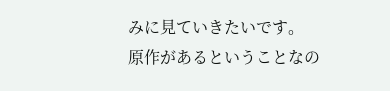みに見ていきたいです。
原作があるということなの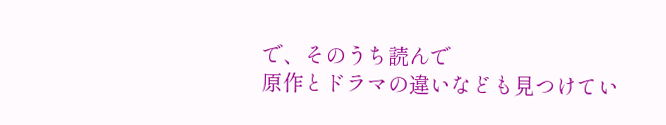で、そのうち読んで
原作とドラマの違いなども見つけてい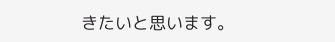きたいと思います。